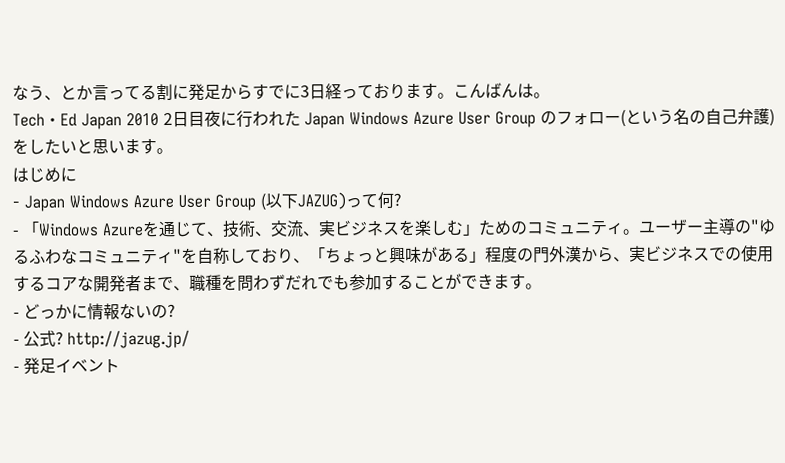なう、とか言ってる割に発足からすでに3日経っております。こんばんは。
Tech・Ed Japan 2010 2日目夜に行われた Japan Windows Azure User Group のフォロー(という名の自己弁護)をしたいと思います。
はじめに
- Japan Windows Azure User Group (以下JAZUG)って何?
- 「Windows Azureを通じて、技術、交流、実ビジネスを楽しむ」ためのコミュニティ。ユーザー主導の"ゆるふわなコミュニティ"を自称しており、「ちょっと興味がある」程度の門外漢から、実ビジネスでの使用するコアな開発者まで、職種を問わずだれでも参加することができます。
- どっかに情報ないの?
- 公式? http://jazug.jp/
- 発足イベント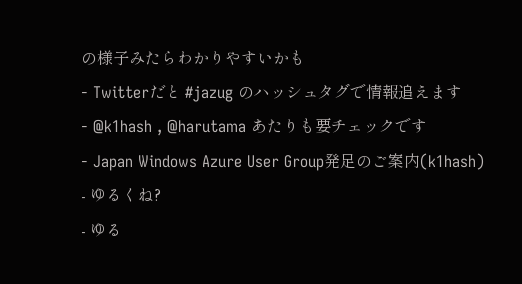の様子みたらわかりやすいかも
- Twitterだと #jazug のハッシュタグで情報追えます
- @k1hash , @harutama あたりも要チェックです
- Japan Windows Azure User Group発足のご案内(k1hash)
- ゆるくね?
- ゆる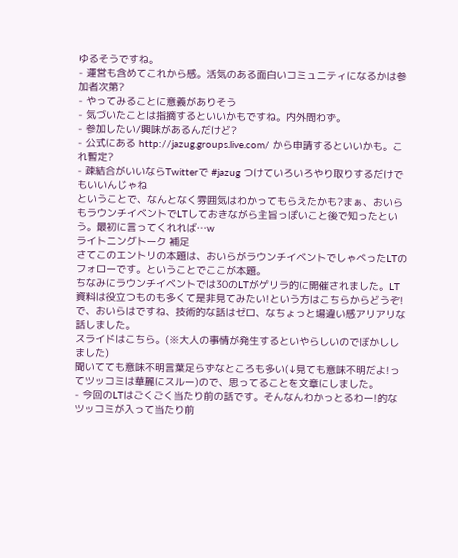ゆるそうですね。
- 運営も含めてこれから感。活気のある面白いコミュニティになるかは参加者次第?
- やってみることに意義がありそう
- 気づいたことは指摘するといいかもですね。内外問わず。
- 参加したい/興味があるんだけど?
- 公式にある http://jazug.groups.live.com/ から申請するといいかも。これ暫定?
- 疎結合がいいならTwitterで #jazug つけていろいろやり取りするだけでもいいんじゃね
ということで、なんとなく雰囲気はわかってもらえたかも?まぁ、おいらもラウンチイベントでLTしておきながら主旨っぽいこと後で知ったという。最初に言ってくれれば…w
ライトニングトーク 補足
さてこのエントリの本題は、おいらがラウンチイベントでしゃべったLTのフォローです。ということでここが本題。
ちなみにラウンチイベントでは30のLTがゲリラ的に開催されました。LT資料は役立つものも多くて是非見てみたい!という方はこちらからどうぞ!
で、おいらはですね、技術的な話はゼロ、なちょっと場違い感アリアリな話しました。
スライドはこちら。(※大人の事情が発生するといやらしいのでぼかししました)
聞いてても意味不明言葉足らずなところも多い(↓見ても意味不明だよ!ってツッコミは華麗にスルー)ので、思ってることを文章にしました。
- 今回のLTはごくごく当たり前の話です。そんなんわかっとるわー!的なツッコミが入って当たり前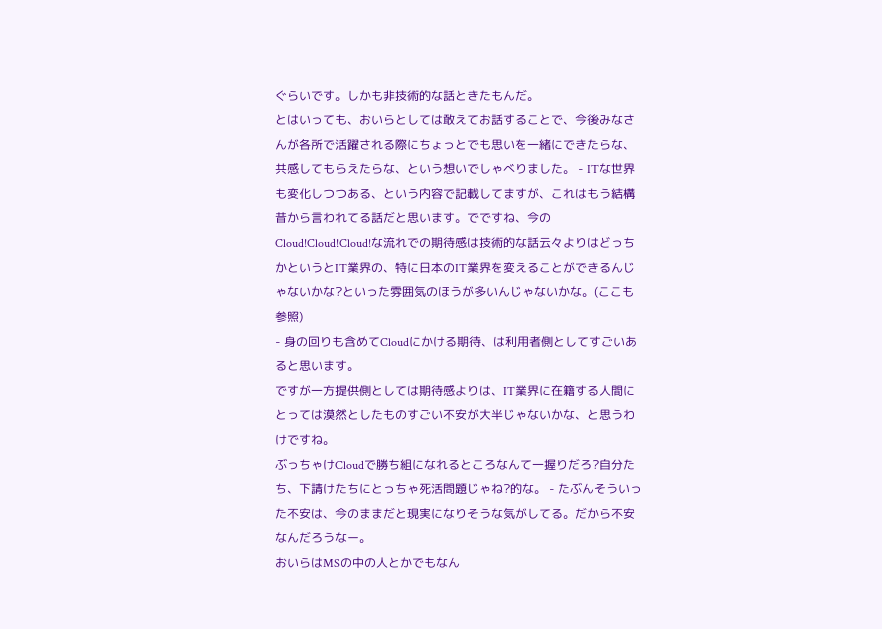ぐらいです。しかも非技術的な話ときたもんだ。
とはいっても、おいらとしては敢えてお話することで、今後みなさんが各所で活躍される際にちょっとでも思いを一緒にできたらな、共感してもらえたらな、という想いでしゃべりました。 - ITな世界も変化しつつある、という内容で記載してますが、これはもう結構昔から言われてる話だと思います。でですね、今のCloud!Cloud!Cloud!な流れでの期待感は技術的な話云々よりはどっちかというとIT業界の、特に日本のIT業界を変えることができるんじゃないかな?といった雰囲気のほうが多いんじゃないかな。(ここも参照)
- 身の回りも含めてCloudにかける期待、は利用者側としてすごいあると思います。
ですが一方提供側としては期待感よりは、IT業界に在籍する人間にとっては漠然としたものすごい不安が大半じゃないかな、と思うわけですね。
ぶっちゃけCloudで勝ち組になれるところなんて一握りだろ?自分たち、下請けたちにとっちゃ死活問題じゃね?的な。 - たぶんそういった不安は、今のままだと現実になりそうな気がしてる。だから不安なんだろうなー。
おいらはMSの中の人とかでもなん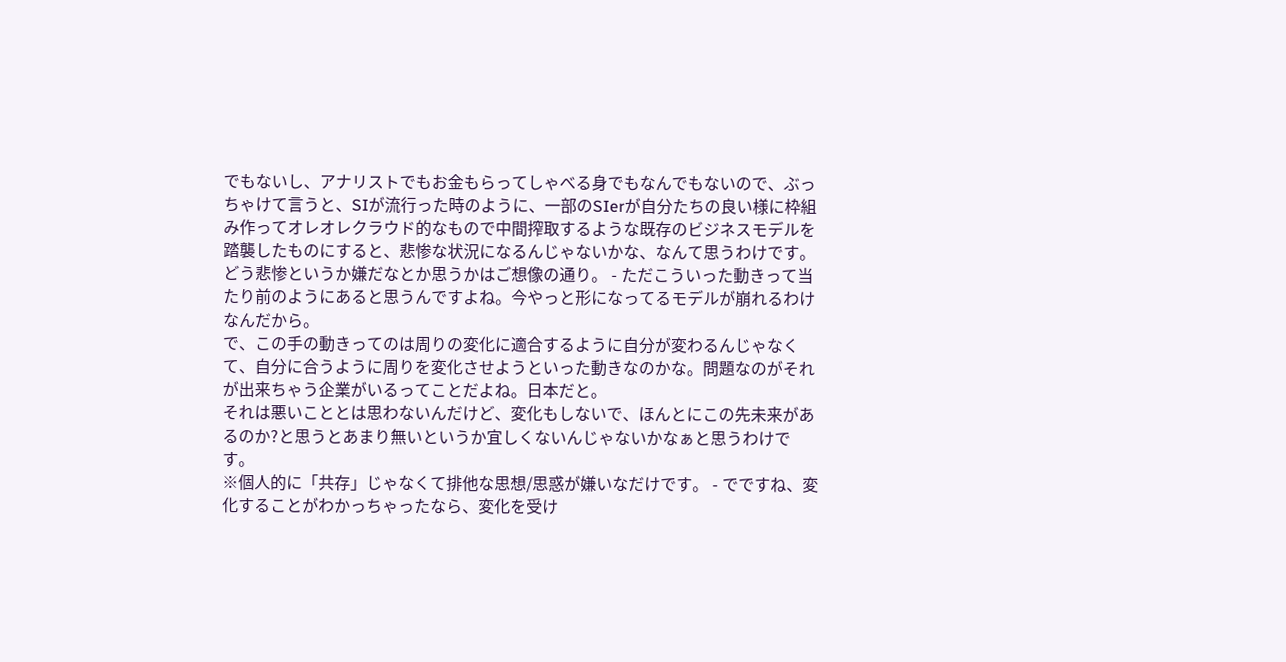でもないし、アナリストでもお金もらってしゃべる身でもなんでもないので、ぶっちゃけて言うと、SIが流行った時のように、一部のSIerが自分たちの良い様に枠組み作ってオレオレクラウド的なもので中間搾取するような既存のビジネスモデルを踏襲したものにすると、悲惨な状況になるんじゃないかな、なんて思うわけです。どう悲惨というか嫌だなとか思うかはご想像の通り。 - ただこういった動きって当たり前のようにあると思うんですよね。今やっと形になってるモデルが崩れるわけなんだから。
で、この手の動きってのは周りの変化に適合するように自分が変わるんじゃなくて、自分に合うように周りを変化させようといった動きなのかな。問題なのがそれが出来ちゃう企業がいるってことだよね。日本だと。
それは悪いこととは思わないんだけど、変化もしないで、ほんとにこの先未来があるのか?と思うとあまり無いというか宜しくないんじゃないかなぁと思うわけです。
※個人的に「共存」じゃなくて排他な思想/思惑が嫌いなだけです。 - でですね、変化することがわかっちゃったなら、変化を受け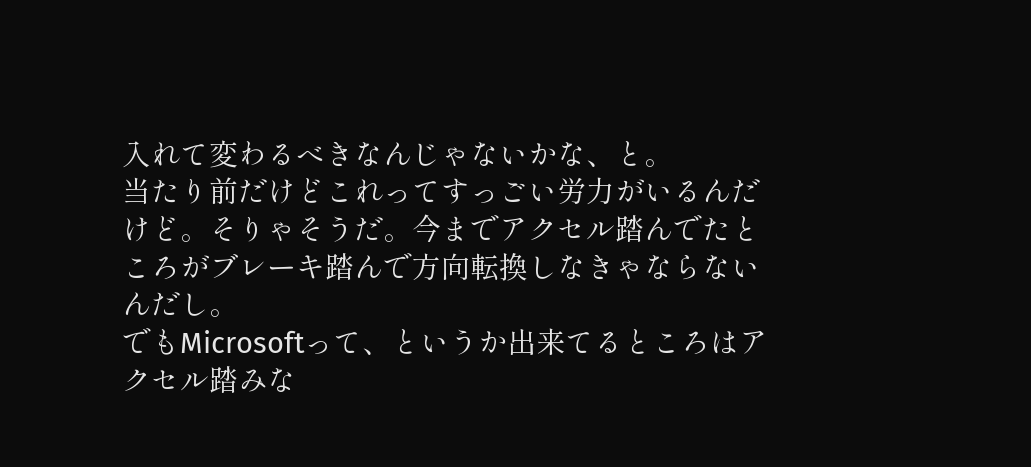入れて変わるべきなんじゃないかな、と。
当たり前だけどこれってすっごい労力がいるんだけど。そりゃそうだ。今までアクセル踏んでたところがブレーキ踏んで方向転換しなきゃならないんだし。
でもMicrosoftって、というか出来てるところはアクセル踏みな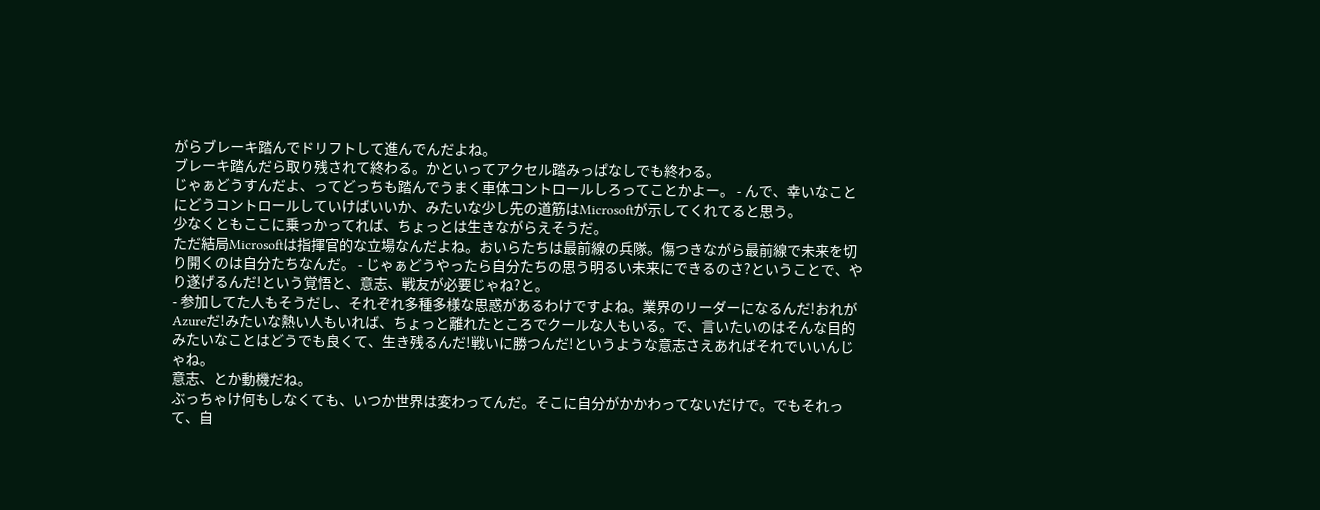がらブレーキ踏んでドリフトして進んでんだよね。
ブレーキ踏んだら取り残されて終わる。かといってアクセル踏みっぱなしでも終わる。
じゃぁどうすんだよ、ってどっちも踏んでうまく車体コントロールしろってことかよー。 - んで、幸いなことにどうコントロールしていけばいいか、みたいな少し先の道筋はMicrosoftが示してくれてると思う。
少なくともここに乗っかってれば、ちょっとは生きながらえそうだ。
ただ結局Microsoftは指揮官的な立場なんだよね。おいらたちは最前線の兵隊。傷つきながら最前線で未来を切り開くのは自分たちなんだ。 - じゃぁどうやったら自分たちの思う明るい未来にできるのさ?ということで、やり遂げるんだ!という覚悟と、意志、戦友が必要じゃね?と。
- 参加してた人もそうだし、それぞれ多種多様な思惑があるわけですよね。業界のリーダーになるんだ!おれがAzureだ!みたいな熱い人もいれば、ちょっと離れたところでクールな人もいる。で、言いたいのはそんな目的みたいなことはどうでも良くて、生き残るんだ!戦いに勝つんだ!というような意志さえあればそれでいいんじゃね。
意志、とか動機だね。
ぶっちゃけ何もしなくても、いつか世界は変わってんだ。そこに自分がかかわってないだけで。でもそれって、自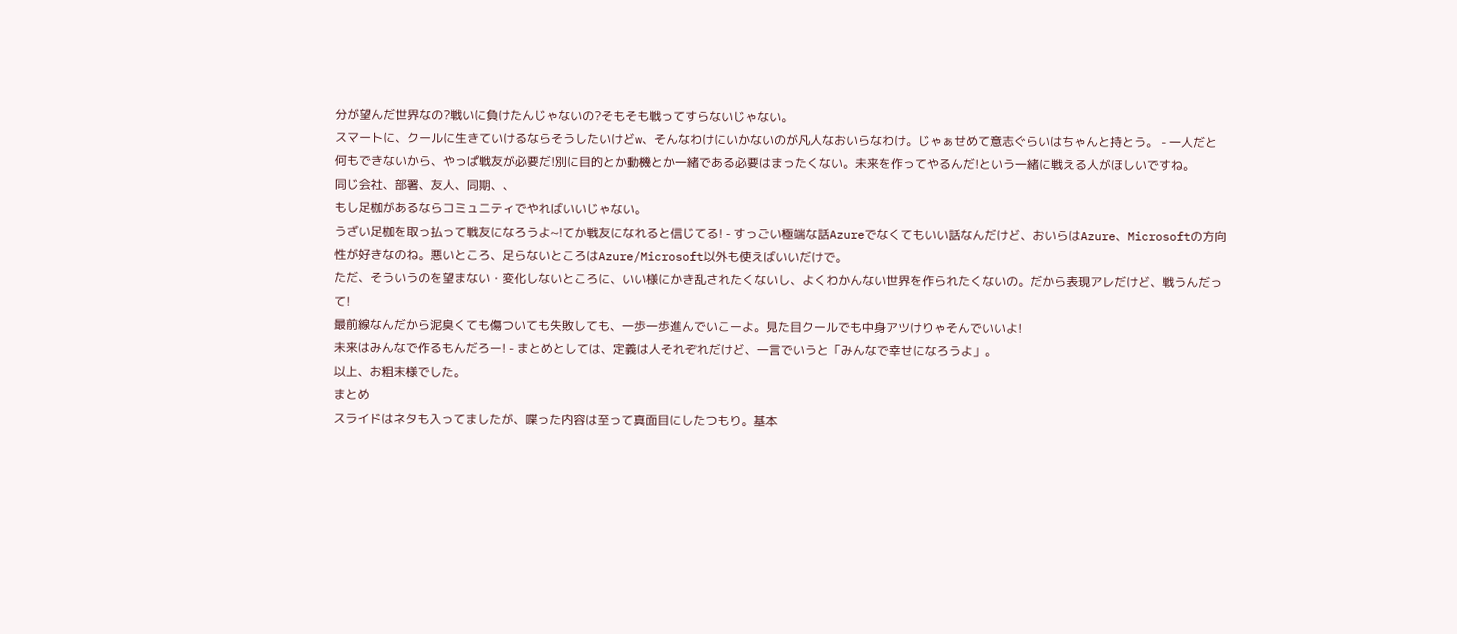分が望んだ世界なの?戦いに負けたんじゃないの?そもそも戦ってすらないじゃない。
スマートに、クールに生きていけるならそうしたいけどw、そんなわけにいかないのが凡人なおいらなわけ。じゃぁせめて意志ぐらいはちゃんと持とう。 - 一人だと何もできないから、やっぱ戦友が必要だ!別に目的とか動機とか一緒である必要はまったくない。未来を作ってやるんだ!という一緒に戦える人がほしいですね。
同じ会社、部署、友人、同期、、
もし足枷があるならコミュニティでやればいいじゃない。
うざい足枷を取っ払って戦友になろうよ~!てか戦友になれると信じてる! - すっごい極端な話Azureでなくてもいい話なんだけど、おいらはAzure、Microsoftの方向性が好きなのね。悪いところ、足らないところはAzure/Microsoft以外も使えばいいだけで。
ただ、そういうのを望まない・変化しないところに、いい様にかき乱されたくないし、よくわかんない世界を作られたくないの。だから表現アレだけど、戦うんだって!
最前線なんだから泥臭くても傷ついても失敗しても、一歩一歩進んでいこーよ。見た目クールでも中身アツけりゃそんでいいよ!
未来はみんなで作るもんだろー! - まとめとしては、定義は人それぞれだけど、一言でいうと「みんなで幸せになろうよ」。
以上、お粗末様でした。
まとめ
スライドはネタも入ってましたが、喋った内容は至って真面目にしたつもり。基本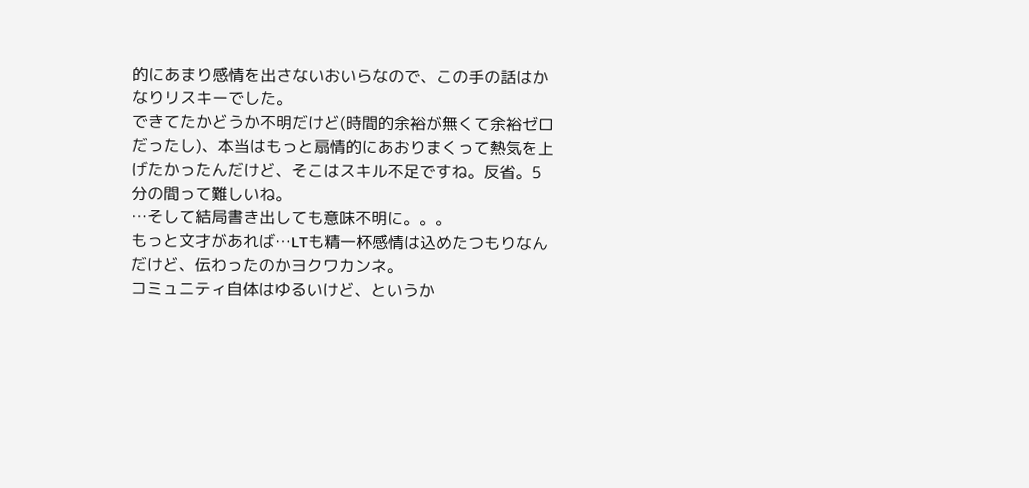的にあまり感情を出さないおいらなので、この手の話はかなりリスキーでした。
できてたかどうか不明だけど(時間的余裕が無くて余裕ゼロだったし)、本当はもっと扇情的にあおりまくって熱気を上げたかったんだけど、そこはスキル不足ですね。反省。5分の間って難しいね。
…そして結局書き出しても意味不明に。。。
もっと文才があれば…LTも精一杯感情は込めたつもりなんだけど、伝わったのかヨクワカンネ。
コミュニティ自体はゆるいけど、というか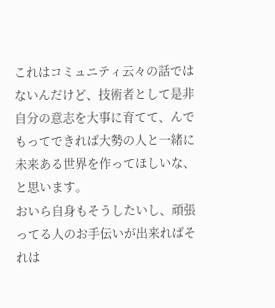これはコミュニティ云々の話ではないんだけど、技術者として是非自分の意志を大事に育てて、んでもってできれば大勢の人と一緒に未来ある世界を作ってほしいな、と思います。
おいら自身もそうしたいし、頑張ってる人のお手伝いが出来ればそれは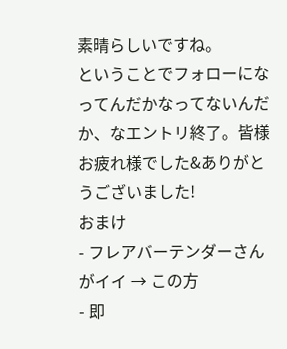素晴らしいですね。
ということでフォローになってんだかなってないんだか、なエントリ終了。皆様お疲れ様でした&ありがとうございました!
おまけ
- フレアバーテンダーさんがイイ → この方
- 即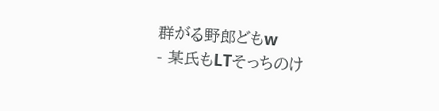群がる野郎どもw
- 某氏もLTそっちのけ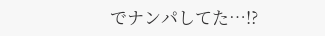でナンパしてた…!?